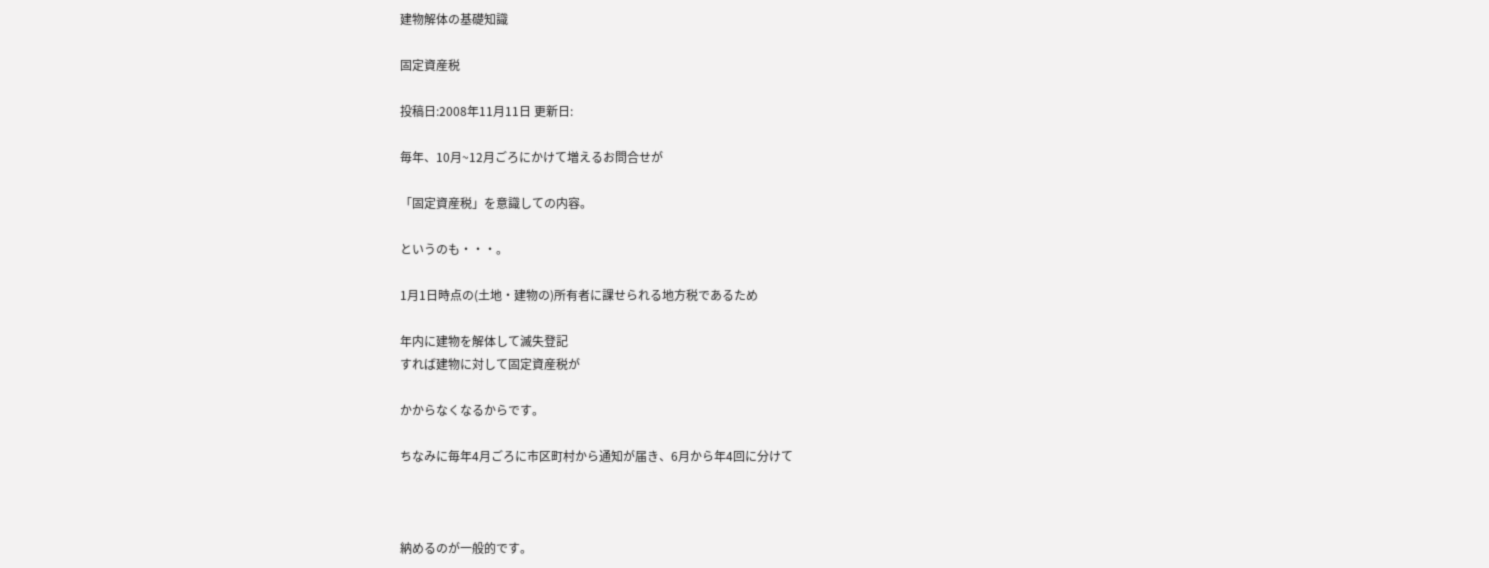建物解体の基礎知識

固定資産税

投稿日:2008年11月11日 更新日:

毎年、10月~12月ごろにかけて増えるお問合せが

「固定資産税」を意識しての内容。

というのも・・・。

1月1日時点の(土地・建物の)所有者に課せられる地方税であるため

年内に建物を解体して滅失登記
すれば建物に対して固定資産税が

かからなくなるからです。

ちなみに毎年4月ごろに市区町村から通知が届き、6月から年4回に分けて



納めるのが一般的です。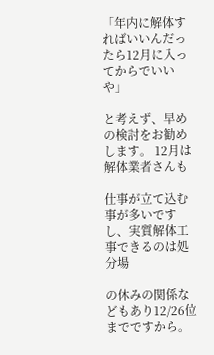「年内に解体すればいいんだったら12月に入ってからでいいや」

と考えず、早めの検討をお勧めします。 12月は解体業者さんも

仕事が立て込む事が多いですし、実質解体工事できるのは処分場

の休みの関係などもあり12/26位までですから。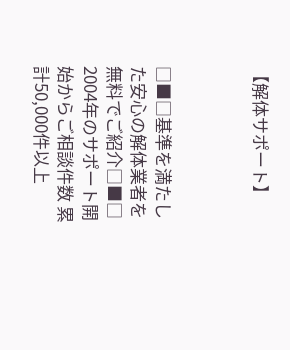【解体サポート】



□■□基準を満たした安心の解体業者を無料でご紹介□■□
2004年のサポート開始からご相談件数 累計50,000件以上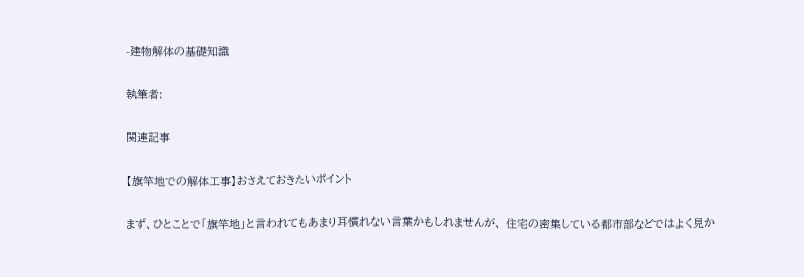-建物解体の基礎知識

執筆者:

関連記事

【旗竿地での解体工事】おさえておきたいポイント

まず、ひとことで「旗竿地」と言われてもあまり耳慣れない言葉かもしれませんが、 住宅の密集している都市部などではよく見か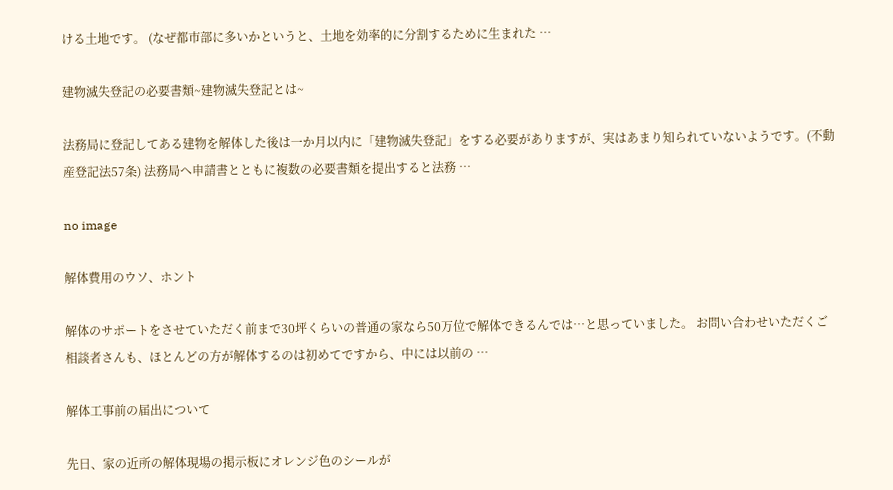ける土地です。 (なぜ都市部に多いかというと、土地を効率的に分割するために生まれた …

建物滅失登記の必要書類~建物滅失登記とは~

法務局に登記してある建物を解体した後は一か月以内に「建物滅失登記」をする必要がありますが、実はあまり知られていないようです。(不動産登記法57条) 法務局へ申請書とともに複数の必要書類を提出すると法務 …

no image

解体費用のウソ、ホント

解体のサポートをさせていただく前まで30坪くらいの普通の家なら50万位で解体できるんでは…と思っていました。 お問い合わせいただくご相談者さんも、ほとんどの方が解体するのは初めてですから、中には以前の …

解体工事前の届出について

先日、家の近所の解体現場の掲示板にオレンジ色のシールが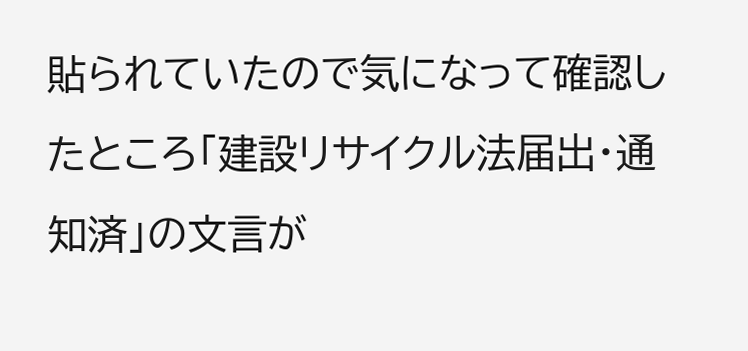貼られていたので気になって確認したところ「建設リサイクル法届出・通知済」の文言が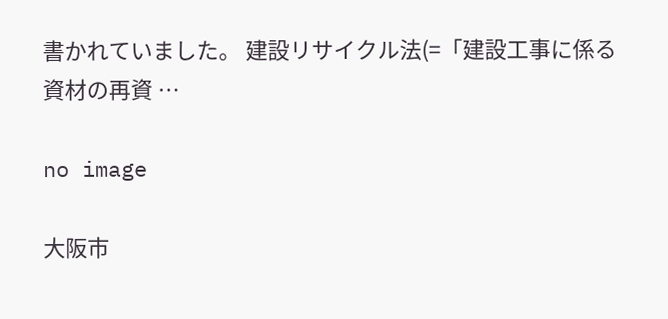書かれていました。 建設リサイクル法(=「建設工事に係る資材の再資 …

no image

大阪市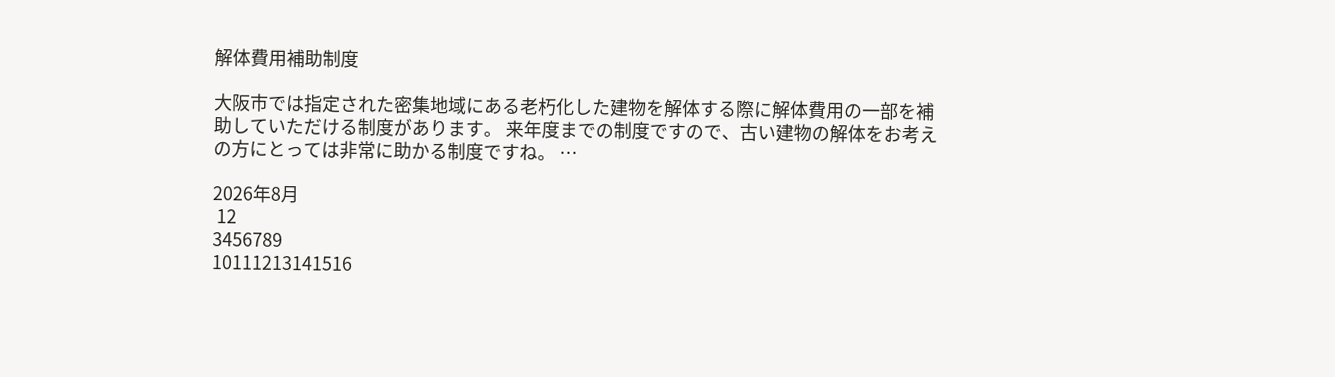解体費用補助制度

大阪市では指定された密集地域にある老朽化した建物を解体する際に解体費用の一部を補助していただける制度があります。 来年度までの制度ですので、古い建物の解体をお考えの方にとっては非常に助かる制度ですね。 …

2026年8月
 12
3456789
10111213141516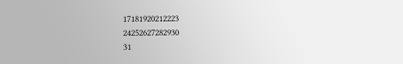17181920212223
24252627282930
31